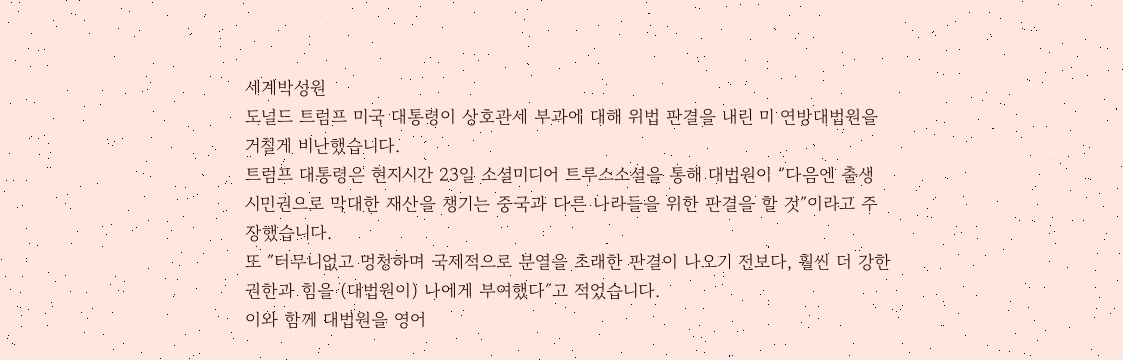세계박성원
도널드 트럼프 미국 대통령이 상호관세 부과에 대해 위법 판결을 내린 미 연방대법원을 거칠게 비난했습니다.
트럼프 대통령은 현지시간 23일 소셜미디어 트루스소셜을 통해 대법원이 ″다음엔 출생 시민권으로 막대한 재산을 챙기는 중국과 다른 나라들을 위한 판결을 할 것″이라고 주장했습니다.
또 ″터무니없고 멍청하며 국제적으로 분열을 초래한 판결이 나오기 전보다, 훨씬 더 강한 권한과 힘을 (대법원이) 나에게 부여했다″고 적었습니다.
이와 함께 대법원을 영어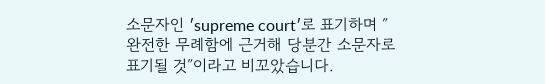소문자인 ′supreme court′로 표기하며 ″완전한 무례함에 근거해 당분간 소문자로 표기될 것″이라고 비꼬았습니다.